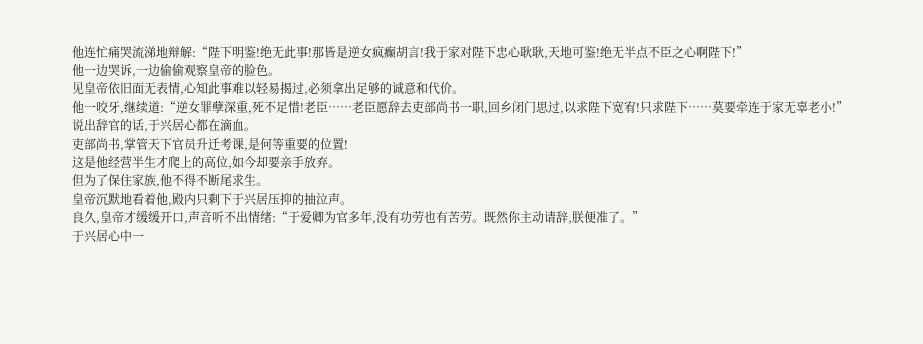他连忙痛哭流涕地辩解:“陛下明鉴!绝无此事!那皆是逆女疯癫胡言!我于家对陛下忠心耿耿,天地可鉴!绝无半点不臣之心啊陛下!”
他一边哭诉,一边偷偷观察皇帝的脸色。
见皇帝依旧面无表情,心知此事难以轻易揭过,必须拿出足够的诚意和代价。
他一咬牙,继续道:“逆女罪孽深重,死不足惜!老臣……老臣愿辞去吏部尚书一职,回乡闭门思过,以求陛下宽宥!只求陛下……莫要牵连于家无辜老小!”
说出辞官的话,于兴居心都在滴血。
吏部尚书,掌管天下官员升迁考课,是何等重要的位置!
这是他经营半生才爬上的高位,如今却要亲手放弃。
但为了保住家族,他不得不断尾求生。
皇帝沉默地看着他,殿内只剩下于兴居压抑的抽泣声。
良久,皇帝才缓缓开口,声音听不出情绪:“于爱卿为官多年,没有功劳也有苦劳。既然你主动请辞,朕便准了。”
于兴居心中一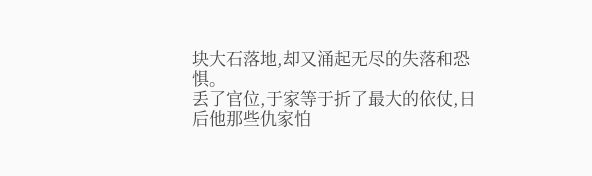块大石落地,却又涌起无尽的失落和恐惧。
丢了官位,于家等于折了最大的依仗,日后他那些仇家怕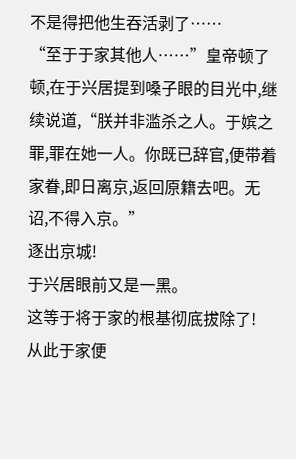不是得把他生吞活剥了……
“至于于家其他人……”皇帝顿了顿,在于兴居提到嗓子眼的目光中,继续说道,“朕并非滥杀之人。于嫔之罪,罪在她一人。你既已辞官,便带着家眷,即日离京,返回原籍去吧。无诏,不得入京。”
逐出京城!
于兴居眼前又是一黑。
这等于将于家的根基彻底拔除了!
从此于家便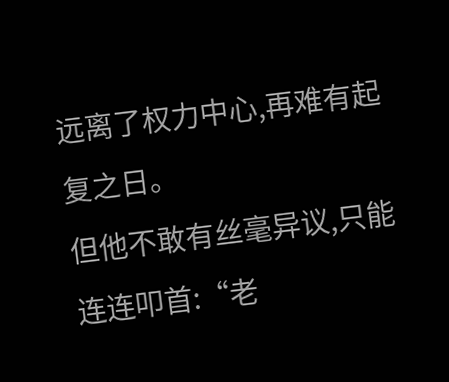远离了权力中心,再难有起复之日。
但他不敢有丝毫异议,只能连连叩首:“老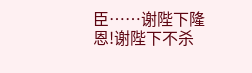臣……谢陛下隆恩!谢陛下不杀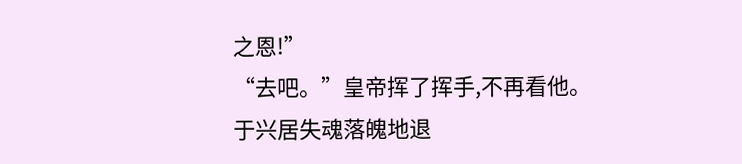之恩!”
“去吧。”皇帝挥了挥手,不再看他。
于兴居失魂落魄地退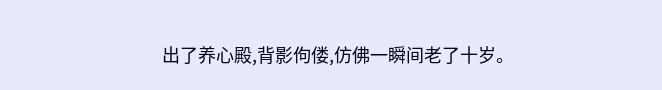出了养心殿,背影佝偻,仿佛一瞬间老了十岁。